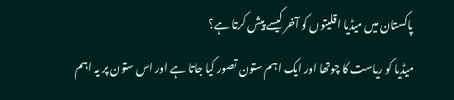پاکستان میں میڈیا اقلیتوں کو آخر کیسے پیش کرتا ہے؟
میڈیا کو ریاست کا چوتھا اور ایک اہم ستون تصور کیا جاتا ہے اور اس ستون پر یہ اہم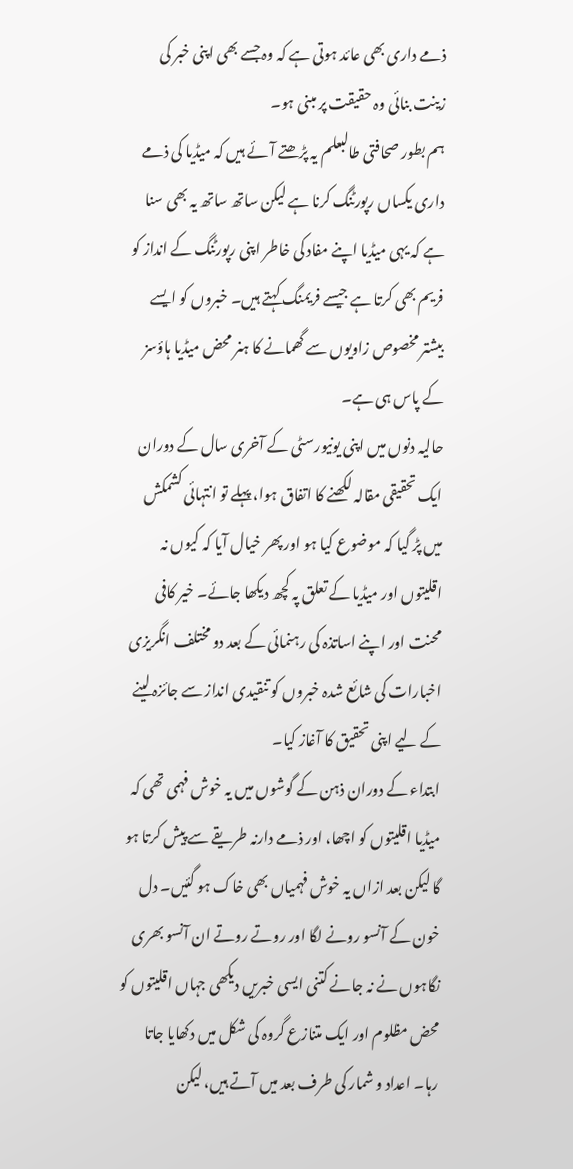ذمے داری بھی عائد ہوتی ہے کہ وہ جسے بھی اپنی خبر کی زینت بنائی وہ حقیقت پر مبنی ہو۔
ہم بطور صحافتی طالبعلم یہ پڑھتے آئے ہیں کہ میڈیا کی ذمے داری یکساں رپورٹنگ کرنا ہے لیکن ساتھ ساتھ یہ بھی سنا ہے کہ یہی میڈیا اپنے مفاد کی خاطر اپنی رپورٹنگ کے انداز کو فریم بھی کرتا ہے جیسے فریمنگ کہتے ہیں۔ خبروں کو ایسے بیشتر مخصوص زاویوں سے گھمانے کا ہنر محض میڈیا ہاؤسز کے پاس ہی ہے۔
حالیہ دنوں میں اپنی یونیورسٹی کے آخری سال کے دوران ایک تحقیقی مقالہ لکھنے کا اتفاق ہوا، پہلے تو انتہائی کشمکش میں پڑ گیا کہ موضوع کیا ہو اور پھر خیال آیا کہ کیوں نہ اقلیتوں اور میڈیا کے تعلق پہ کچھ دیکھا جائے۔ خیر کافی محنت اور اپنے اساتذہ کی رہنمائی کے بعد دو مختلف انگریزی اخبارات کی شائع شدہ خبروں کو تنقیدی انداز سے جائزہ لینے کے لیے اپنی تحقیق کا آغاز کیا۔
ابتداء کے دوران ذہن کے گوشوں میں یہ خوش فہمی تھی کہ میڈیا اقلیتوں کو اچھا، اور ذمے دارنہ طریقے سے پیش کرتا ہو گا لیکن بعد ازاں یہ خوش فہمیاں بھی خاک ہو گئیں۔ دل خون کے آنسو رونے لگا اور روتے روتے ان آنسو بھری نگاہوں نے نہ جانے کتنی ایسی خبریں دیکھی جہاں اقلیتوں کو محض مظلوم اور ایک متنازع گروہ کی شکل میں دکھایا جاتا رہا۔ اعداد و شمار کی طرف بعد میں آتے ہیں، لیکن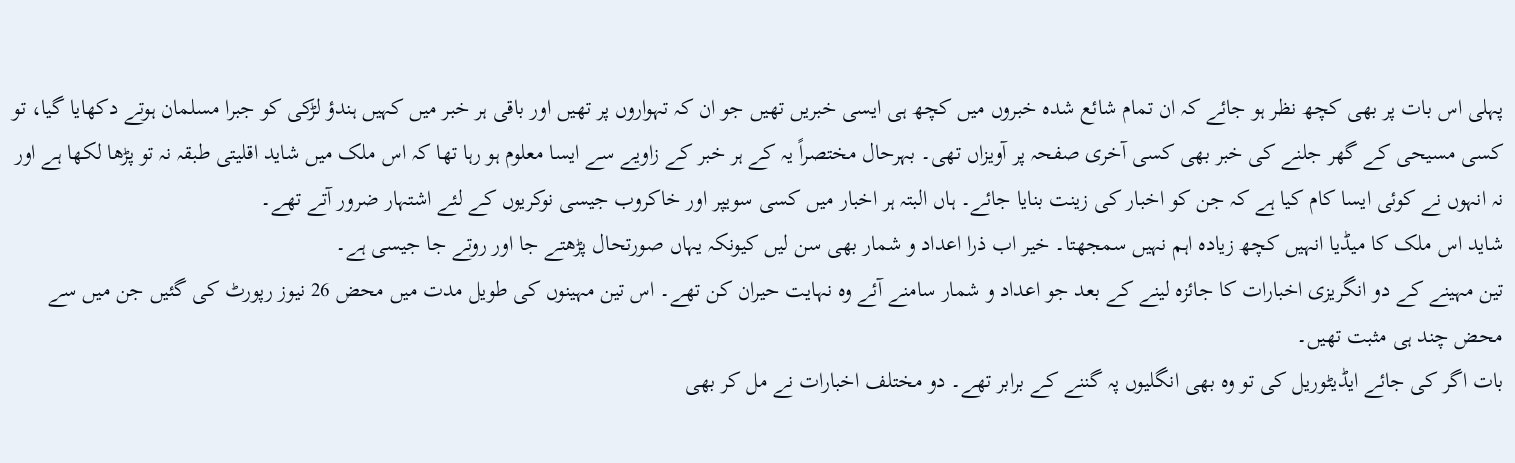پہلی اس بات پر بھی کچھ نظر ہو جائے کہ ان تمام شائع شدہ خبروں میں کچھ ہی ایسی خبریں تھیں جو ان کہ تہواروں پر تھیں اور باقی ہر خبر میں کہیں ہندؤ لڑکی کو جبرا مسلمان ہوتے دکھایا گیا، تو کسی مسیحی کے گھر جلنے کی خبر بھی کسی آخری صفحہ پر آویزاں تھی۔ بہرحال مختصراً یہ کے ہر خبر کے زاویے سے ایسا معلوم ہو رہا تھا کہ اس ملک میں شاید اقلیتی طبقہ نہ تو پڑھا لکھا ہے اور نہ انہوں نے کوئی ایسا کام کیا ہے کہ جن کو اخبار کی زینت بنایا جائے۔ ہاں البتہ ہر اخبار میں کسی سویپر اور خاکروب جیسی نوکریوں کے لئے اشتہار ضرور آتے تھے۔
شاید اس ملک کا میڈیا انہیں کچھ زیادہ اہم نہیں سمجھتا۔ خیر اب ذرا اعداد و شمار بھی سن لیں کیونکہ یہاں صورتحال پڑھتے جا اور روتے جا جیسی ہے۔
تین مہینے کے دو انگریزی اخبارات کا جائزہ لینے کے بعد جو اعداد و شمار سامنے آئے وہ نہایت حیران کن تھے۔ اس تین مہینوں کی طویل مدت میں محض 26 نیوز رپورٹ کی گئیں جن میں سے محض چند ہی مثبت تھیں۔
بات اگر کی جائے ایڈیٹوریل کی تو وہ بھی انگلیوں پہ گننے کے برابر تھے۔ دو مختلف اخبارات نے مل کر بھی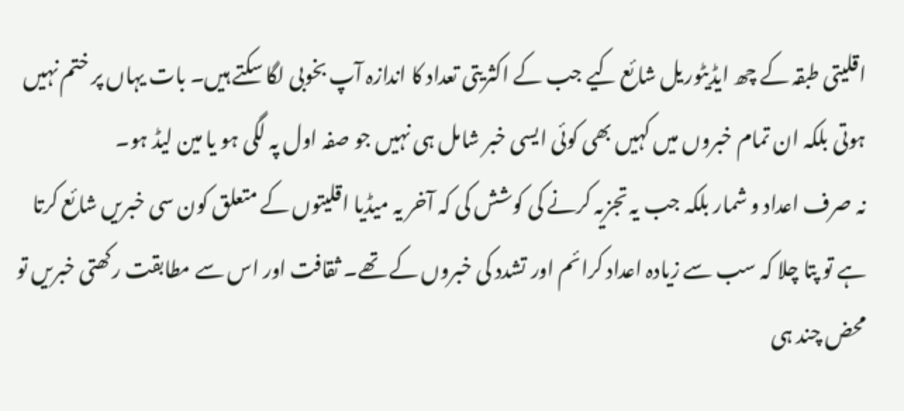اقلیتی طبقہ کے چھ ایڈیٹوریل شائع کیے جب کے اکثریتی تعداد کا اندازہ آپ بخوبی لگا سکتے ہیں۔ بات یہاں پر ختم نہیں ہوتی بلکہ ان تمام خبروں میں کہیں بھی کوئی ایسی خبر شامل ہی نہیں جو صفہ اول پہ لگی ہو یا مین لیڈ ہو۔
نہ صرف اعداد و شمار بلکہ جب یہ تجزیہ کرنے کی کوشش کی کہ آخر یہ میڈیا اقلیتوں کے متعلق کون سی خبریں شائع کرتا ہے تو پتا چلا کہ سب سے زیادہ اعداد کرائم اور تشدد کی خبروں کے تھے۔ ثقافت اور اس سے مطابقت رکھتی خبریں تو محض چند ہی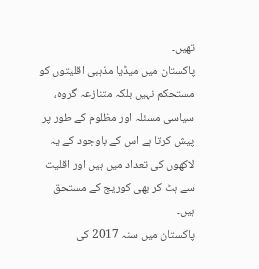تھیں۔
پاکستان میں میڈیا مذہبی اقلیتوں کو مستحکم نہیں بلکہ متنازعہ گروہ، سیاسی مسئلہ اور مظلوم کے طور پر پیش کرتا ہے اس کے باوجود کے یہ لاکھوں کی تعداد میں ہیں اور اقلیت سے ہٹ کر بھی کوریج کے مستحق ہیں۔
پاکستان میں سنہ 2017 کی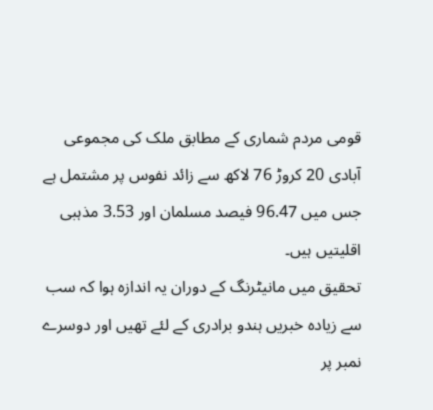قومی مردم شماری کے مطابق ملک کی مجموعی آبادی 20 کروڑ 76 لاکھ سے زائد نفوس پر مشتمل ہے جس میں 96.47 فیصد مسلمان اور 3.53 مذہبی اقلیتیں ہیں۔
تحقیق میں مانیٹرنگ کے دوران یہ اندازہ ہوا کہ سب سے زیادہ خبریں ہندو برادری کے لئے تھیں اور دوسرے نمبر پر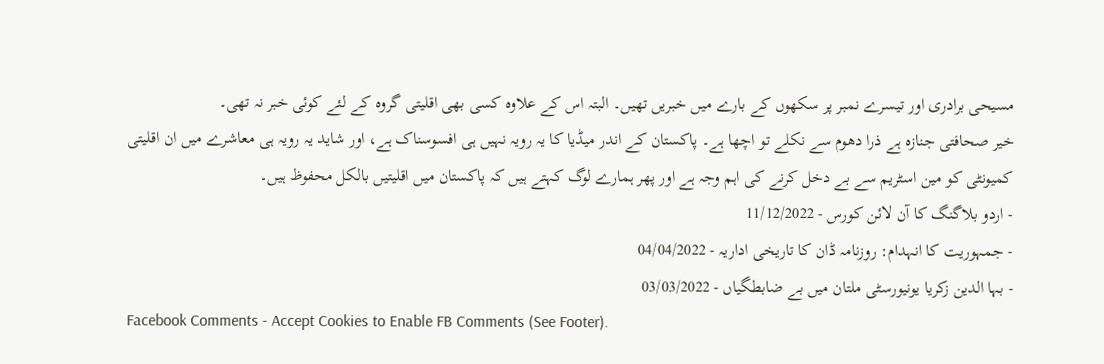مسیحی برادری اور تیسرے نمبر پر سکھوں کے بارے میں خبریں تھیں۔ البتہ اس کے علاوہ کسی بھی اقلیتی گروہ کے لئے کوئی خبر نہ تھی۔
خیر صحافتی جنازہ ہے ذرا دھوم سے نکلے تو اچھا ہے۔ پاکستان کے اندر میڈیا کا یہ رویہ نہیں ہی افسوسناک ہے، اور شاید یہ رویہ ہی معاشرے میں ان اقلیتی کمیونٹی کو مین اسٹریم سے بے دخل کرنے کی اہم وجہ ہے اور پھر ہمارے لوگ کہتے ہیں کہ پاکستان میں اقلیتیں بالکل محفوظ ہیں۔
- اردو بلاگنگ کا آن لائن کورس - 11/12/2022
- جمہوریت کا انہدام: روزنامہ ڈان کا تاریخی اداریہ - 04/04/2022
- بہا الدین زکریا یونیورسٹی ملتان میں بے ضابطگیاں - 03/03/2022
Facebook Comments - Accept Cookies to Enable FB Comments (See Footer).